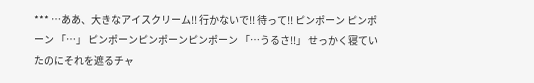*** …ああ、大きなアイスクリーム!! 行かないで!! 待って!! ピンポーン ピンポーン 「…」 ピンポーンピンポーンピンポーン 「…うるさ!!」 せっかく寝ていたのにそれを遮るチャ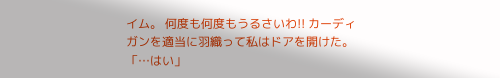イム。 何度も何度もうるさいわ!! カーディガンを適当に羽織って私はドアを開けた。 「…はい」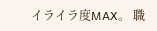イライラ度MAX。 職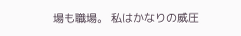場も職場。 私はかなりの威圧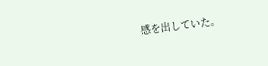感を出していた。